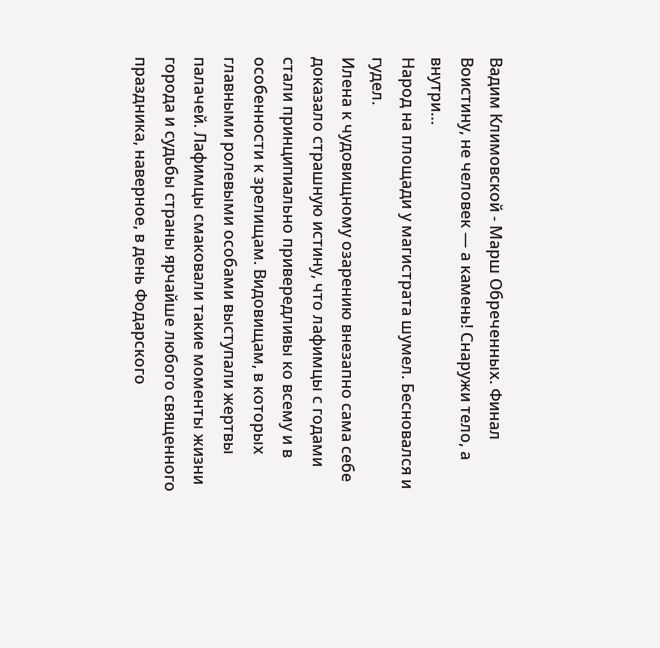Вадим Климовской - Марш Обреченных. Финал
Воистину, не человек — а камень! Снаружи тело, а внутри…
Народ на площади у магистрата шумел. Бесновался и гудел.
Илена к чудовищному озарению внезапно сама себе доказало страшную истину, что лафимцы с годами стали принципиально привередливы ко всему и в особенности к зрелищам. Видовищам, в которых главными ролевыми особами выступали жертвы палачей. Лафимцы смаковали такие моменты жизни города и судьбы страны ярчайше любого священного праздника, наверное, в день Фодарского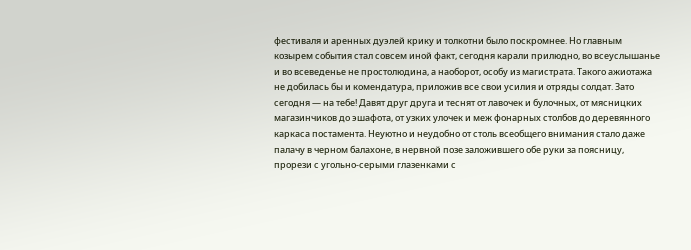фестиваля и аренных дуэлей крику и толкотни было поскромнее. Но главным козырем события стал совсем иной факт, сегодня карали прилюдно, во всеуслышанье и во всеведенье не простолюдина, а наоборот, особу из магистрата. Такого ажиотажа не добилась бы и комендатура, приложив все свои усилия и отряды солдат. Зато сегодня — на тебе! Давят друг друга и теснят от лавочек и булочных, от мясницких магазинчиков до эшафота, от узких улочек и меж фонарных столбов до деревянного каркаса постамента. Неуютно и неудобно от столь всеобщего внимания стало даже палачу в черном балахоне, в нервной позе заложившего обе руки за поясницу, прорези с угольно-серыми глазенками с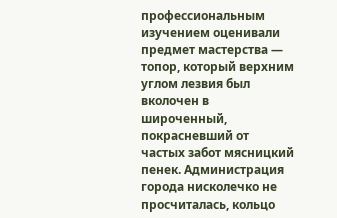профессиональным изучением оценивали предмет мастерства — топор, который верхним углом лезвия был вколочен в широченный, покрасневший от частых забот мясницкий пенек. Администрация города нисколечко не просчиталась, кольцо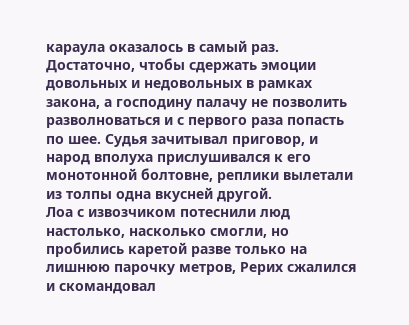караула оказалось в самый раз. Достаточно, чтобы сдержать эмоции довольных и недовольных в рамках закона, а господину палачу не позволить разволноваться и с первого раза попасть по шее. Судья зачитывал приговор, и народ вполуха прислушивался к его монотонной болтовне, реплики вылетали из толпы одна вкусней другой.
Лоа с извозчиком потеснили люд настолько, насколько смогли, но пробились каретой разве только на лишнюю парочку метров, Рерих сжалился и скомандовал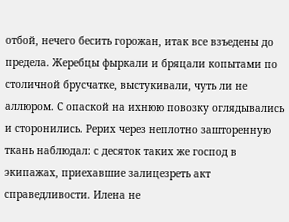отбой, нечего бесить горожан, итак все взъедены до предела. Жеребцы фыркали и бряцали копытами по столичной брусчатке, выстукивали, чуть ли не аллюром. С опаской на ихнюю повозку оглядывались и сторонились. Рерих через неплотно зашторенную ткань наблюдал: с десяток таких же господ в экипажах, приехавшие залицезреть акт справедливости. Илена не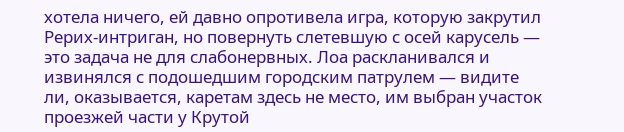хотела ничего, ей давно опротивела игра, которую закрутил Рерих-интриган, но повернуть слетевшую с осей карусель — это задача не для слабонервных. Лоа раскланивался и извинялся с подошедшим городским патрулем — видите ли, оказывается, каретам здесь не место, им выбран участок проезжей части у Крутой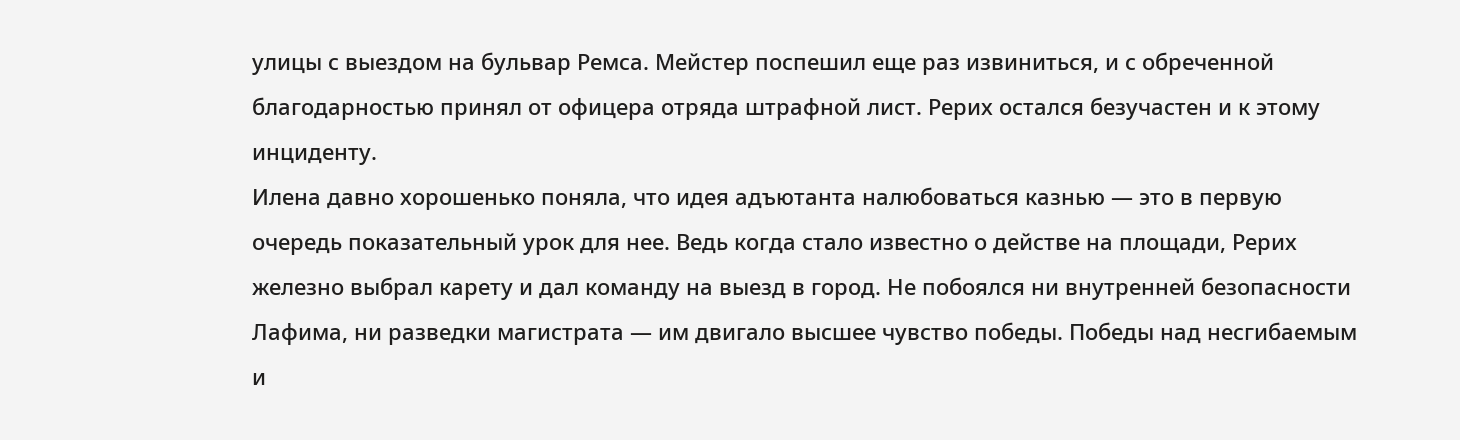улицы с выездом на бульвар Ремса. Мейстер поспешил еще раз извиниться, и с обреченной благодарностью принял от офицера отряда штрафной лист. Рерих остался безучастен и к этому инциденту.
Илена давно хорошенько поняла, что идея адъютанта налюбоваться казнью — это в первую очередь показательный урок для нее. Ведь когда стало известно о действе на площади, Рерих железно выбрал карету и дал команду на выезд в город. Не побоялся ни внутренней безопасности Лафима, ни разведки магистрата — им двигало высшее чувство победы. Победы над несгибаемым и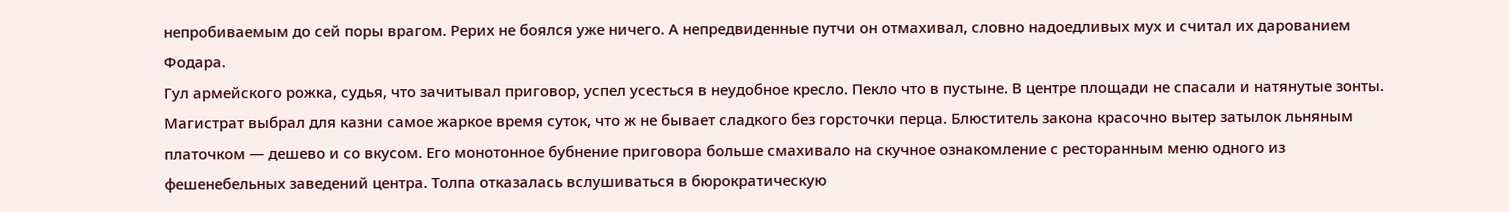непробиваемым до сей поры врагом. Рерих не боялся уже ничего. А непредвиденные путчи он отмахивал, словно надоедливых мух и считал их дарованием Фодара.
Гул армейского рожка, судья, что зачитывал приговор, успел усесться в неудобное кресло. Пекло что в пустыне. В центре площади не спасали и натянутые зонты. Магистрат выбрал для казни самое жаркое время суток, что ж не бывает сладкого без горсточки перца. Блюститель закона красочно вытер затылок льняным платочком — дешево и со вкусом. Его монотонное бубнение приговора больше смахивало на скучное ознакомление с ресторанным меню одного из фешенебельных заведений центра. Толпа отказалась вслушиваться в бюрократическую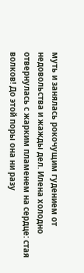муть и занялась рокочущим гудением от недовольства и жажды дел. Илена холодно отвернулась с жарким пламенем на сердце: стая волков! До этой поры она ни разу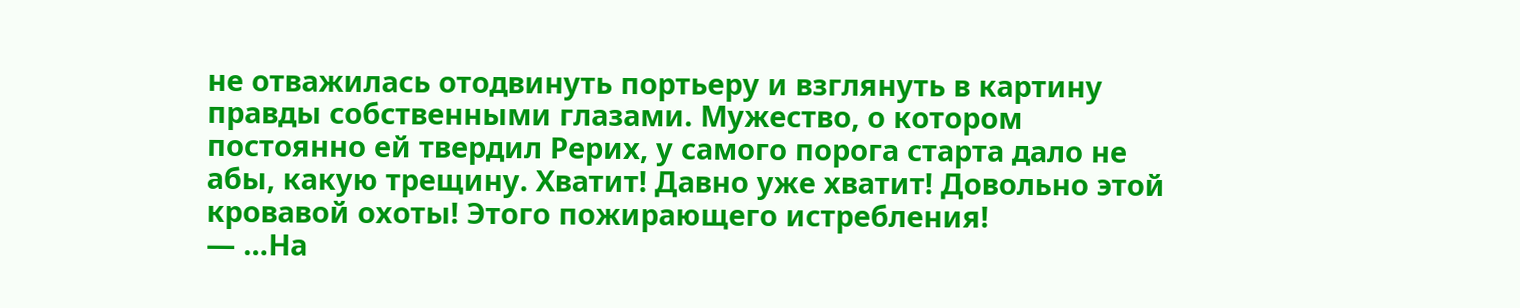не отважилась отодвинуть портьеру и взглянуть в картину правды собственными глазами. Мужество, о котором постоянно ей твердил Рерих, у самого порога старта дало не абы, какую трещину. Хватит! Давно уже хватит! Довольно этой кровавой охоты! Этого пожирающего истребления!
— …На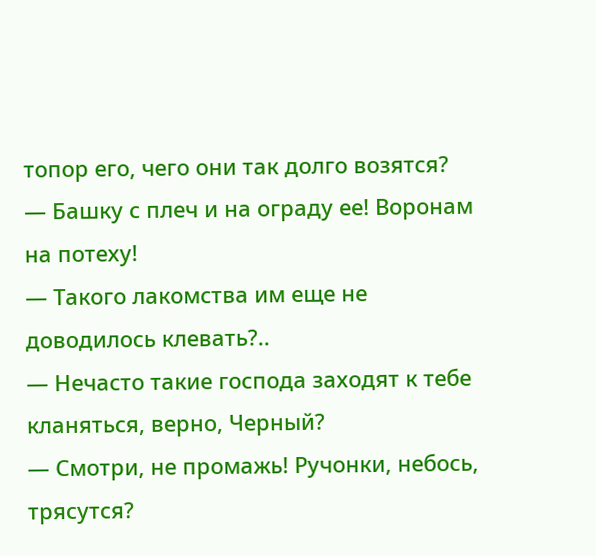топор его, чего они так долго возятся?
— Башку с плеч и на ограду ее! Воронам на потеху!
— Такого лакомства им еще не доводилось клевать?..
— Нечасто такие господа заходят к тебе кланяться, верно, Черный?
— Смотри, не промажь! Ручонки, небось, трясутся?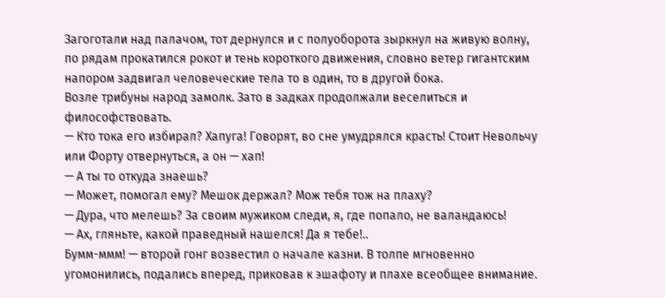Загоготали над палачом, тот дернулся и с полуоборота зыркнул на живую волну, по рядам прокатился рокот и тень короткого движения, словно ветер гигантским напором задвигал человеческие тела то в один, то в другой бока.
Возле трибуны народ замолк. Зато в задках продолжали веселиться и философствовать.
— Кто тока его избирал? Хапуга! Говорят, во сне умудрялся красть! Стоит Невольчу или Форту отвернуться, а он — хап!
— А ты то откуда знаешь?
— Может, помогал ему? Мешок держал? Мож тебя тож на плаху?
— Дура, что мелешь? За своим мужиком следи, я, где попало, не валандаюсь!
— Ах, гляньте, какой праведный нашелся! Да я тебе!..
Бумм-ммм! — второй гонг возвестил о начале казни. В толпе мгновенно угомонились, подались вперед, приковав к эшафоту и плахе всеобщее внимание.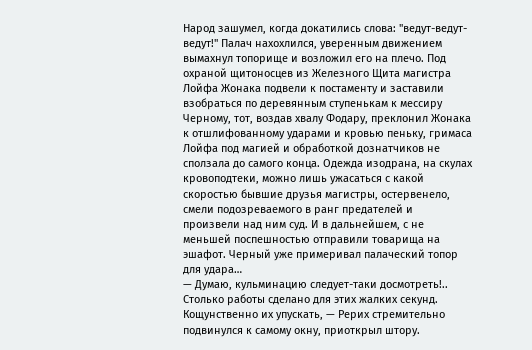Народ зашумел, когда докатились слова: "ведут-ведут-ведут!" Палач нахохлился, уверенным движением вымахнул топорище и возложил его на плечо. Под охраной щитоносцев из Железного Щита магистра Лойфа Жонака подвели к постаменту и заставили взобраться по деревянным ступенькам к мессиру Черному, тот, воздав хвалу Фодару, преклонил Жонака к отшлифованному ударами и кровью пеньку, гримаса Лойфа под магией и обработкой дознатчиков не сползала до самого конца. Одежда изодрана, на скулах кровоподтеки, можно лишь ужасаться с какой скоростью бывшие друзья магистры, остервенело, смели подозреваемого в ранг предателей и произвели над ним суд. И в дальнейшем, с не меньшей поспешностью отправили товарища на эшафот. Черный уже примеривал палаческий топор для удара…
— Думаю, кульминацию следует-таки досмотреть!.. Столько работы сделано для этих жалких секунд. Кощунственно их упускать, — Рерих стремительно подвинулся к самому окну, приоткрыл штору.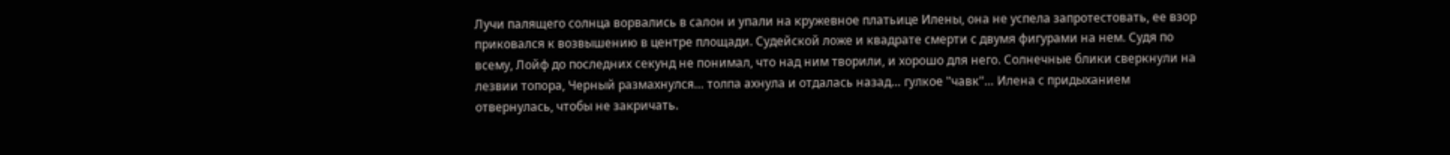Лучи палящего солнца ворвались в салон и упали на кружевное платьице Илены, она не успела запротестовать, ее взор приковался к возвышению в центре площади. Судейской ложе и квадрате смерти с двумя фигурами на нем. Судя по всему, Лойф до последних секунд не понимал, что над ним творили, и хорошо для него. Солнечные блики сверкнули на лезвии топора, Черный размахнулся… толпа ахнула и отдалась назад… гулкое "чавк"… Илена с придыханием отвернулась, чтобы не закричать.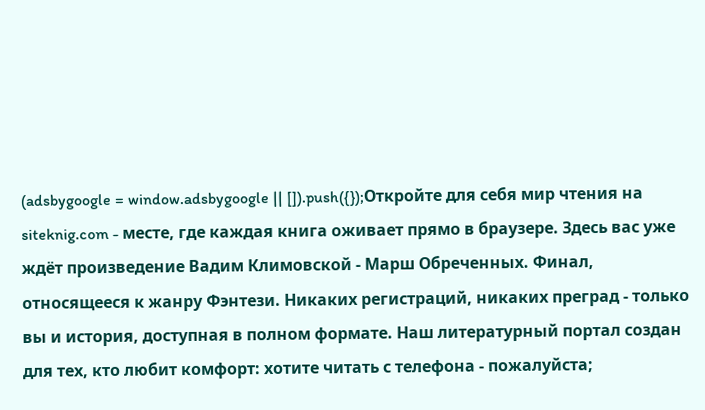(adsbygoogle = window.adsbygoogle || []).push({});Откройте для себя мир чтения на siteknig.com - месте, где каждая книга оживает прямо в браузере. Здесь вас уже ждёт произведение Вадим Климовской - Марш Обреченных. Финал, относящееся к жанру Фэнтези. Никаких регистраций, никаких преград - только вы и история, доступная в полном формате. Наш литературный портал создан для тех, кто любит комфорт: хотите читать с телефона - пожалуйста;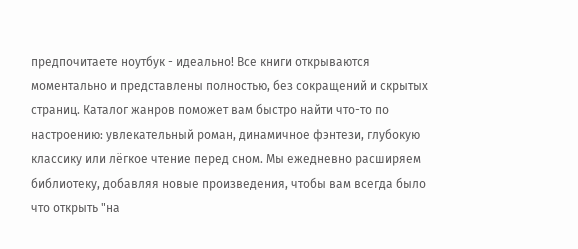предпочитаете ноутбук - идеально! Все книги открываются моментально и представлены полностью, без сокращений и скрытых страниц. Каталог жанров поможет вам быстро найти что-то по настроению: увлекательный роман, динамичное фэнтези, глубокую классику или лёгкое чтение перед сном. Мы ежедневно расширяем библиотеку, добавляя новые произведения, чтобы вам всегда было что открыть "на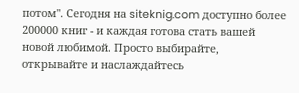потом". Сегодня на siteknig.com доступно более 200000 книг - и каждая готова стать вашей новой любимой. Просто выбирайте, открывайте и наслаждайтесь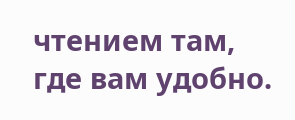чтением там, где вам удобно.